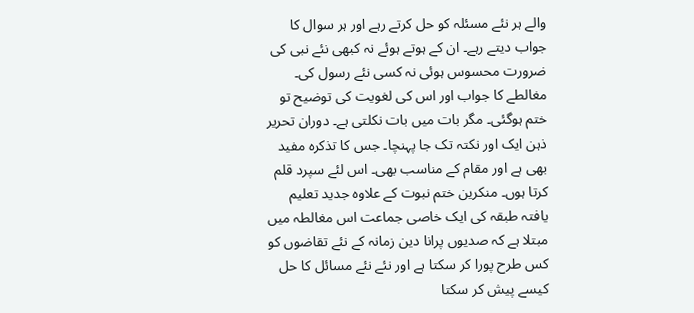والے ہر نئے مسئلہ کو حل کرتے رہے اور ہر سوال کا جواب دیتے رہے۔ ان کے ہوتے ہوئے نہ کبھی نئے نبی کی ضرورت محسوس ہوئی نہ کسی نئے رسول کی۔
مغالطے کا جواب اور اس کی لغویت کی توضیح تو ختم ہوگئی۔ مگر بات میں بات نکلتی ہے۔ دوران تحریر ذہن ایک اور نکتہ تک جا پہنچا۔ جس کا تذکرہ مفید بھی ہے اور مقام کے مناسب بھی۔ اس لئے سپرد قلم کرتا ہوں۔ منکرین ختم نبوت کے علاوہ جدید تعلیم یافتہ طبقہ کی ایک خاصی جماعت اس مغالطہ میں مبتلا ہے کہ صدیوں پرانا دین زمانہ کے نئے تقاضوں کو کس طرح پورا کر سکتا ہے اور نئے نئے مسائل کا حل کیسے پیش کر سکتا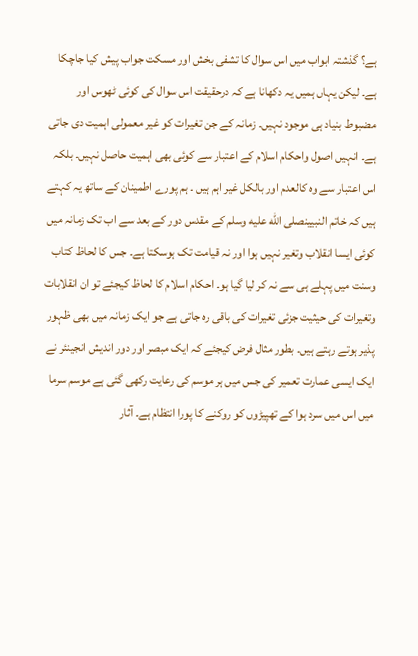ہے؟ گذشتہ ابواب میں اس سوال کا تشفی بخش اور مسکت جواب پیش کیا جاچکا ہے۔ لیکن یہاں ہمیں یہ دکھانا ہے کہ درحقیقت اس سوال کی کوئی ٹھوس اور مضبوط بنیاد ہی موجود نہیں۔ زمانہ کے جن تغیرات کو غیر معمولی اہمیت دی جاتی ہے۔ انہیں اصول واحکام اسلام کے اعتبار سے کوئی بھی اہمیت حاصل نہیں۔ بلکہ اس اعتبار سے وہ کالعدم اور بالکل غیر اہم ہیں ۔ ہم پورے اطمینان کے ساتھ یہ کہتے ہیں کہ خاتم النبیینصلى الله عليه وسلم کے مقدس دور کے بعد سے اب تک زمانہ میں کوئی ایسا انقلاب وتغیر نہیں ہوا اور نہ قیامت تک ہوسکتا ہے۔ جس کا لحاظ کتاب وسنت میں پہلے ہی سے نہ کر لیا گیا ہو۔ احکام اسلام کا لحاظ کیجئے تو ان انقلابات وتغیرات کی حیثیت جزئی تغیرات کی باقی رہ جاتی ہے جو ایک زمانہ میں بھی ظہور پذیر ہوتے رہتے ہیں۔ بطور مثال فرض کیجئے کہ ایک مبصر اور دور اندیش انجینئر نے ایک ایسی عمارت تعمیر کی جس میں ہر موسم کی رعایت رکھی گئی ہے موسم سرما میں اس میں سرد ہوا کے تھپیڑوں کو روکنے کا پورا انتظام ہے۔ آثار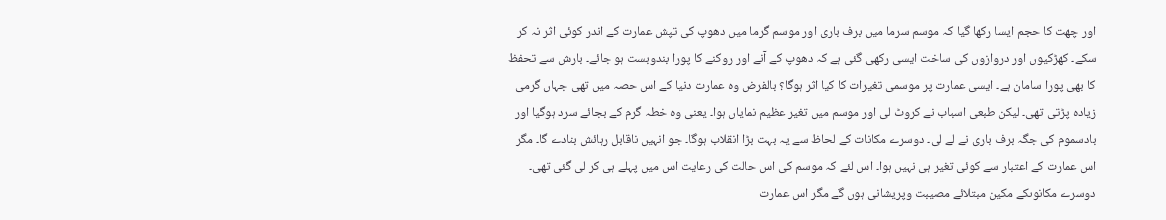اور چھت کا حجم ایسا رکھا گیا کہ موسم سرما میں برف باری اور موسم گرما میں دھوپ کی تپش عمارت کے اندر کوئی اثر نہ کر سکے۔ کھڑکیوں اور دروازوں کی ساخت ایسی رکھی گئی ہے کہ دھوپ کے آنے اور روکنے کا پورا بندوبست ہو جائے۔ بارش سے تحفظ کا بھی پورا سامان ہے۔ ایسی عمارت پر موسمی تغیرات کا کیا اثر ہوگا؟ بالفرض وہ عمارت دنیا کے اس حصہ میں تھی جہاں گرمی زیادہ پڑتی تھی۔ لیکن طبعی اسباب نے کروٹ لی اور موسم میں تغیر عظیم نمایاں ہوا۔ یعنی وہ خطہ گرم کے بجائے سرد ہوگیا اور بادسموم کی جگہ برف باری نے لے لی۔ دوسرے مکانات کے لحاظ سے یہ بہت بڑا انقلاب ہوگا۔ جو انہیں ناقابل رہائش بنادے گا۔ مگر اس عمارت کے اعتبار سے کوئی تغیر ہی نہیں ہوا۔ اس لئے کہ موسم کی اس حالت کی رعایت اس میں پہلے ہی کر لی گئی تھی۔ دوسرے مکانوںکے مکین مبتلائے مصیبت وپریشانی ہوں گے مگر اس عمارت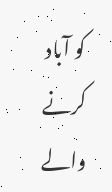کو آباد کرنے والے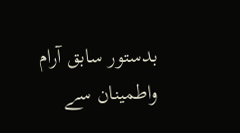بدستور سابق آرام واطمینان سے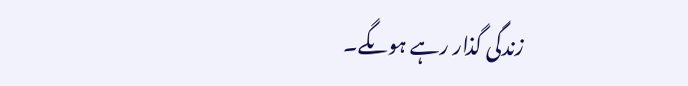زندگی گذار رہے ہوںگے۔